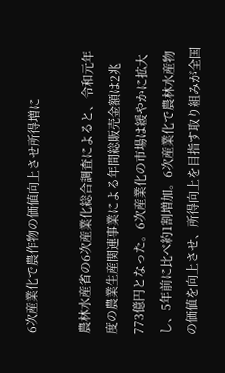6次産業化で農作物の価値向上させ所得増に

農林水産省の6次産業化総合調査によると、令和元年度の農業生産関連事業による年間総販売金額は2兆773億円となった。6次産業化の市場は緩やかに拡大し、5年前に比べ約1割増加。6次産業化で農林水産物の価値を向上させ、所得向上を目指す取り組みが全国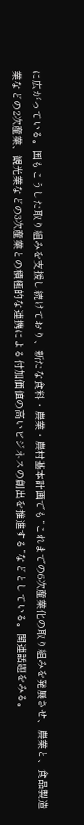に広がっている。国もこうした取り組みを支援し続けており、新たな食料・農業・農村基本計画でも“これまでの6次産業化の取り組みを発展させ、農業と、食品製造業などの2次産業、観光業などの3次産業との積極的な連携による付加価値の高いビジネスの創出を推進する”などとしている。関連話題をみる。